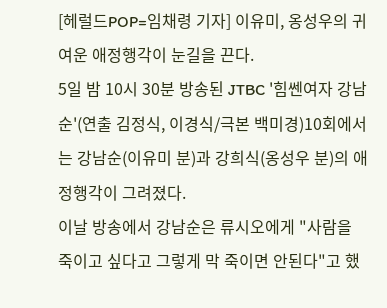[헤럴드POP=임채령 기자] 이유미, 옹성우의 귀여운 애정행각이 눈길을 끈다.
5일 밤 10시 30분 방송된 JTBC '힘쎈여자 강남순'(연출 김정식, 이경식/극본 백미경)10회에서는 강남순(이유미 분)과 강희식(옹성우 분)의 애정행각이 그려졌다.
이날 방송에서 강남순은 류시오에게 "사람을 죽이고 싶다고 그렇게 막 죽이면 안된다"고 했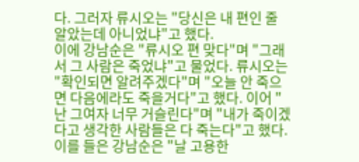다. 그러자 류시오는 "당신은 내 편인 줄 알았는데 아니었냐"고 했다.
이에 강남순은 "류시오 편 맞다"며 "그래서 그 사람은 죽었냐"고 물었다. 류시오는 "확인되면 알려주겠다"며 "오늘 안 죽으면 다음에라도 죽을거다"고 했다. 이어 "난 그여자 너무 거슬린다"며 "내가 죽이겠다고 생각한 사람들은 다 죽는다"고 했다.
이를 들은 강남순은 "날 고용한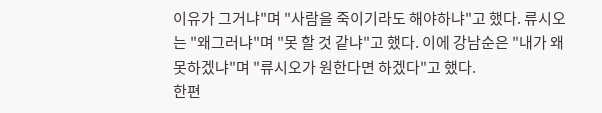이유가 그거냐"며 "사람을 죽이기라도 해야하냐"고 했다. 류시오는 "왜그러냐"며 "못 할 것 같냐"고 했다. 이에 강남순은 "내가 왜 못하겠냐"며 "류시오가 원한다면 하겠다"고 했다.
한편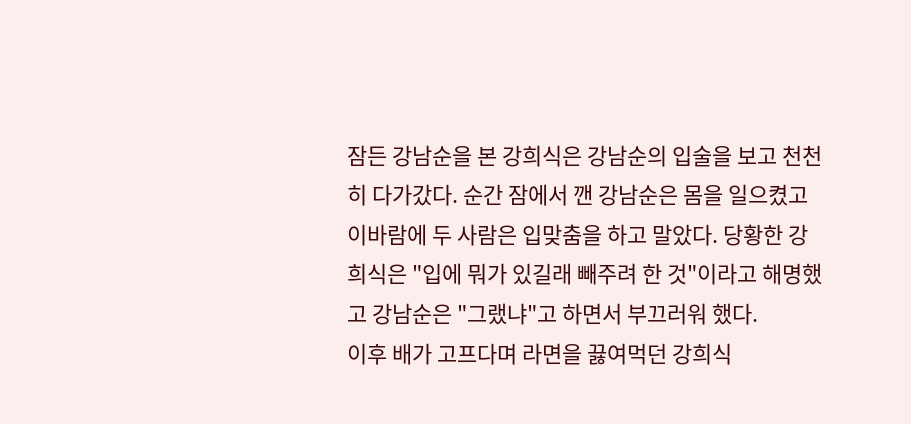잠든 강남순을 본 강희식은 강남순의 입술을 보고 천천히 다가갔다. 순간 잠에서 깬 강남순은 몸을 일으켰고 이바람에 두 사람은 입맞춤을 하고 말았다. 당황한 강희식은 "입에 뭐가 있길래 빼주려 한 것"이라고 해명했고 강남순은 "그랬냐"고 하면서 부끄러워 했다.
이후 배가 고프다며 라면을 끓여먹던 강희식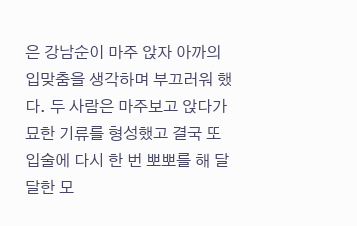은 강남순이 마주 앉자 아까의 입맞춤을 생각하며 부끄러워 했다. 두 사람은 마주보고 앉다가 묘한 기류를 형성했고 결국 또 입술에 다시 한 번 뽀뽀를 해 달달한 모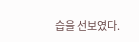습을 선보였다.